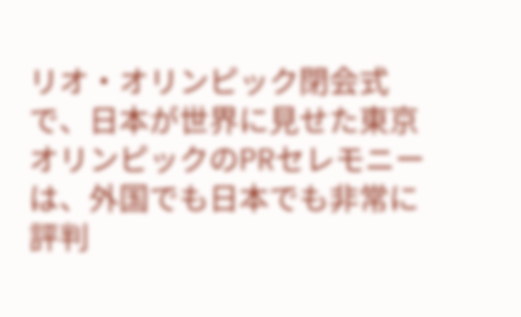リオ・オリンピック閉会式で、日本が世界に見せた東京オリンピックのPRセレモニーは、外国でも日本でも非常に評判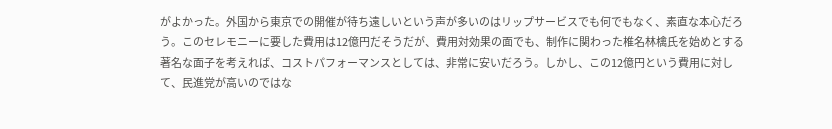がよかった。外国から東京での開催が待ち遠しいという声が多いのはリップサービスでも何でもなく、素直な本心だろう。このセレモニーに要した費用は12億円だそうだが、費用対効果の面でも、制作に関わった椎名林檎氏を始めとする著名な面子を考えれば、コストパフォーマンスとしては、非常に安いだろう。しかし、この12億円という費用に対して、民進党が高いのではな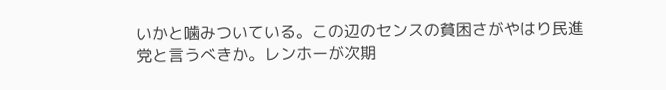いかと噛みついている。この辺のセンスの貧困さがやはり民進党と言うべきか。レンホーが次期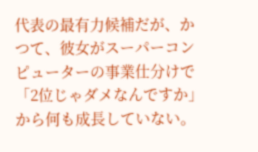代表の最有力候補だが、かつて、彼女がスーパーコンピューターの事業仕分けで「2位じゃダメなんですか」から何も成長していない。